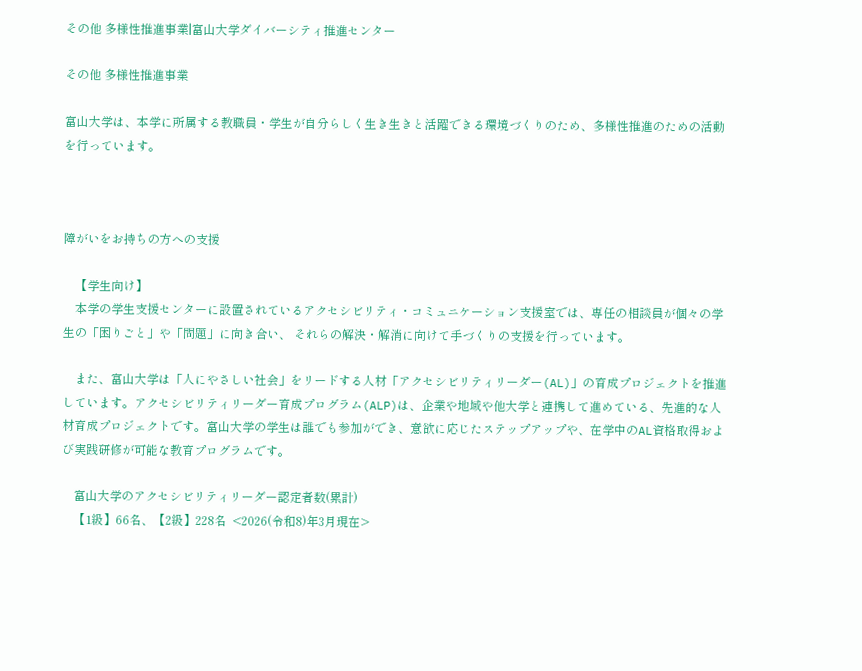その他 多様性推進事業|富山大学ダイバーシティ推進センター

その他 多様性推進事業

富山大学は、本学に所属する教職員・学生が自分らしく生き生きと活躍できる環境づくりのため、多様性推進のための活動を行っています。



障がいをお持ちの方への支援

    【学生向け】
    本学の学生支援センターに設置されているアクセシビリティ・コミュニケーション支援室では、専任の相談員が個々の学生の「困りごと」や「問題」に向き合い、 それらの解決・解消に向けて手づくりの支援を行っています。

    また、富山大学は「人にやさしい社会」をリードする人材「アクセシビリティリーダー(AL)」の育成プロジェクトを推進しています。アクセシビリティリーダー育成プログラム(ALP)は、企業や地域や他大学と連携して進めている、先進的な人材育成プロジェクトです。富山大学の学生は誰でも参加ができ、意欲に応じたステップアップや、在学中のAL資格取得および実践研修が可能な教育プログラムです。

    富山大学のアクセシビリティリーダー認定者数(累計)
    【1級】66名、【2級】228名  <2026(令和8)年3月現在>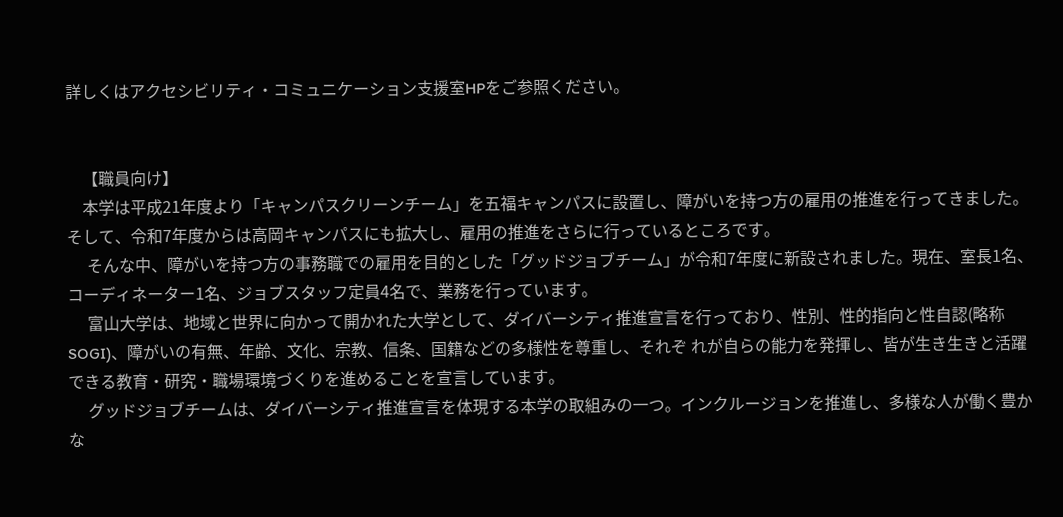詳しくはアクセシビリティ・コミュニケーション支援室HPをご参照ください。


    【職員向け】
    本学は平成21年度より「キャンパスクリーンチーム」を五福キャンパスに設置し、障がいを持つ方の雇用の推進を行ってきました。そして、令和7年度からは高岡キャンパスにも拡大し、雇用の推進をさらに行っているところです。
     そんな中、障がいを持つ方の事務職での雇用を目的とした「グッドジョブチーム」が令和7年度に新設されました。現在、室長1名、コーディネーター1名、ジョブスタッフ定員4名で、業務を行っています。
     富山大学は、地域と世界に向かって開かれた大学として、ダイバーシティ推進宣言を行っており、性別、性的指向と性自認(略称SOGI)、障がいの有無、年齢、文化、宗教、信条、国籍などの多様性を尊重し、それぞ れが自らの能力を発揮し、皆が生き生きと活躍できる教育・研究・職場環境づくりを進めることを宣言しています。
     グッドジョブチームは、ダイバーシティ推進宣言を体現する本学の取組みの一つ。インクルージョンを推進し、多様な人が働く豊かな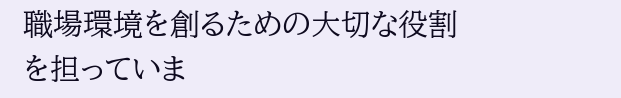職場環境を創るための大切な役割を担っていま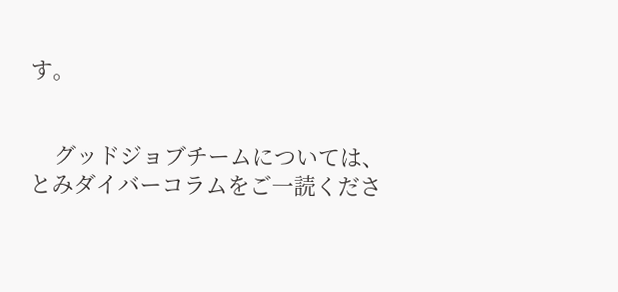す。


    グッドジョブチームについては、とみダイバーコラムをご一読くださ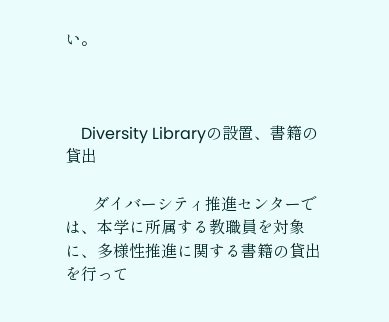い。



    Diversity Libraryの設置、書籍の貸出

       ダイバーシティ推進センターでは、本学に所属する教職員を対象に、多様性推進に関する書籍の貸出を行って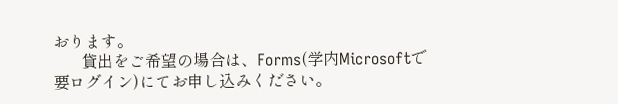おります。
       貸出をご希望の場合は、Forms(学内Microsoftで要ログイン)にてお申し込みください。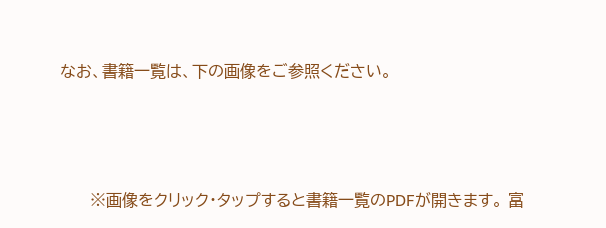なお、書籍一覧は、下の画像をご参照ください。



      ※画像をクリック・タップすると書籍一覧のPDFが開きます。 富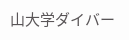山大学ダイバー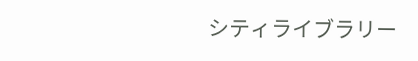シティライブラリー